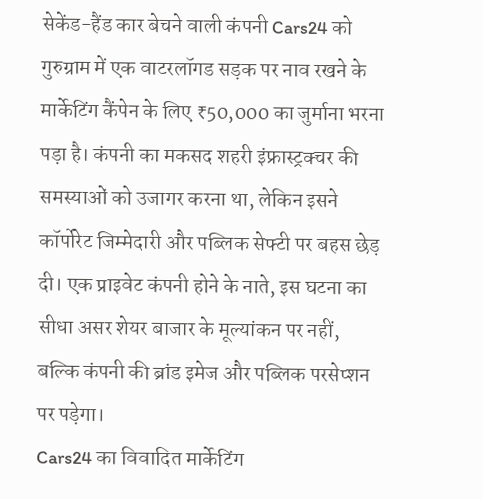सेकेंड-हैंड कार बेचने वाली कंपनी Cars24 को गुरुग्राम में एक वाटरलॉगड सड़क पर नाव रखने के मार्केटिंग कैंपेन के लिए ₹50,000 का जुर्माना भरना पड़ा है। कंपनी का मकसद शहरी इंफ्रास्ट्रक्चर की समस्याओं को उजागर करना था, लेकिन इसने कॉर्पोरेट जिम्मेदारी और पब्लिक सेफ्टी पर बहस छेड़ दी। एक प्राइवेट कंपनी होने के नाते, इस घटना का सीधा असर शेयर बाजार के मूल्यांकन पर नहीं, बल्कि कंपनी की ब्रांड इमेज और पब्लिक परसेप्शन पर पड़ेगा।
Cars24 का विवादित मार्केटिंग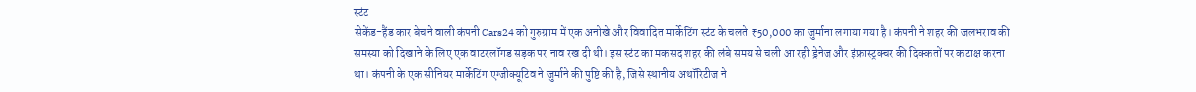स्टंट
सेकेंड-हैंड कार बेचने वाली कंपनी Cars24 को गुरुग्राम में एक अनोखे और विवादित मार्केटिंग स्टंट के चलते ₹50,000 का जुर्माना लगाया गया है। कंपनी ने शहर की जलभराव की समस्या को दिखाने के लिए एक वाटरलॉगड सड़क पर नाव रख दी थी। इस स्टंट का मकसद शहर की लंबे समय से चली आ रही ड्रेनेज और इंफ्रास्ट्रक्चर की दिक्कतों पर कटाक्ष करना था। कंपनी के एक सीनियर मार्केटिंग एग्जीक्यूटिव ने जुर्माने की पुष्टि की है, जिसे स्थानीय अथॉरिटीज ने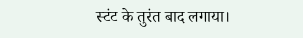स्टंट के तुरंत बाद लगाया।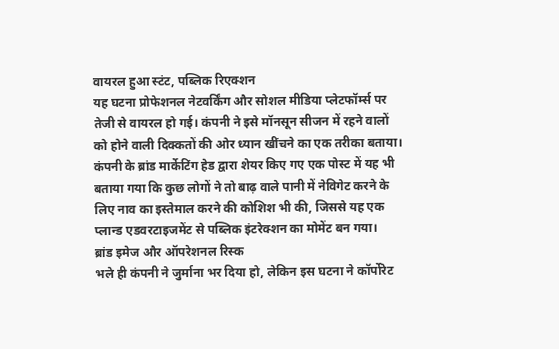वायरल हुआ स्टंट, पब्लिक रिएक्शन
यह घटना प्रोफेशनल नेटवर्किंग और सोशल मीडिया प्लेटफॉर्म्स पर तेजी से वायरल हो गई। कंपनी ने इसे मॉनसून सीजन में रहने वालों को होने वाली दिक्कतों की ओर ध्यान खींचने का एक तरीका बताया। कंपनी के ब्रांड मार्केटिंग हेड द्वारा शेयर किए गए एक पोस्ट में यह भी बताया गया कि कुछ लोगों ने तो बाढ़ वाले पानी में नेविगेट करने के लिए नाव का इस्तेमाल करने की कोशिश भी की, जिससे यह एक प्लान्ड एडवरटाइजमेंट से पब्लिक इंटरेक्शन का मोमेंट बन गया।
ब्रांड इमेज और ऑपरेशनल रिस्क
भले ही कंपनी ने जुर्माना भर दिया हो, लेकिन इस घटना ने कॉर्पोरेट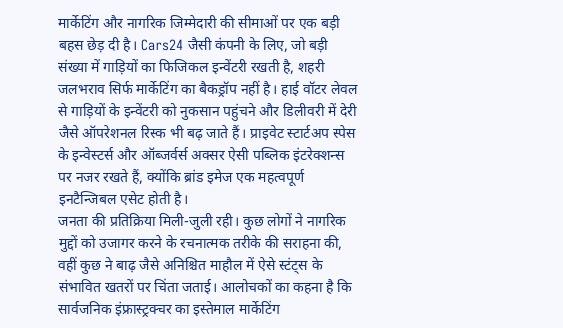मार्केटिंग और नागरिक जिम्मेदारी की सीमाओं पर एक बड़ी बहस छेड़ दी है। Cars24 जैसी कंपनी के लिए, जो बड़ी संख्या में गाड़ियों का फिजिकल इन्वेंटरी रखती है, शहरी जलभराव सिर्फ मार्केटिंग का बैकड्रॉप नहीं है। हाई वॉटर लेवल से गाड़ियों के इन्वेंटरी को नुकसान पहुंचने और डिलीवरी में देरी जैसे ऑपरेशनल रिस्क भी बढ़ जाते हैं। प्राइवेट स्टार्टअप स्पेस के इन्वेस्टर्स और ऑब्जर्वर्स अक्सर ऐसी पब्लिक इंटरेक्शन्स पर नजर रखते हैं, क्योंकि ब्रांड इमेज एक महत्वपूर्ण इनटैन्जिबल एसेट होती है।
जनता की प्रतिक्रिया मिली-जुली रही। कुछ लोगों ने नागरिक मुद्दों को उजागर करने के रचनात्मक तरीके की सराहना की, वहीं कुछ ने बाढ़ जैसे अनिश्चित माहौल में ऐसे स्टंट्स के संभावित खतरों पर चिंता जताई। आलोचकों का कहना है कि सार्वजनिक इंफ्रास्ट्रक्चर का इस्तेमाल मार्केटिंग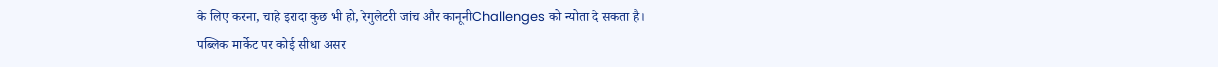के लिए करना, चाहे इरादा कुछ भी हो, रेगुलेटरी जांच और कानूनीChallenges को न्योता दे सकता है।
पब्लिक मार्केट पर कोई सीधा असर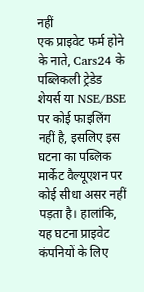नहीं
एक प्राइवेट फर्म होने के नाते, Cars24 के पब्लिकली ट्रेडेड शेयर्स या NSE/BSE पर कोई फाइलिंग नहीं है, इसलिए इस घटना का पब्लिक मार्केट वैल्यूएशन पर कोई सीधा असर नहीं पड़ता है। हालांकि, यह घटना प्राइवेट कंपनियों के लिए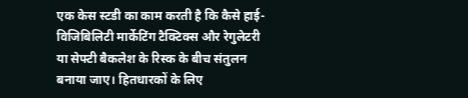एक केस स्टडी का काम करती है कि कैसे हाई-विजिबिलिटी मार्केटिंग टैक्टिक्स और रेगुलेटरी या सेफ्टी बैकलेश के रिस्क के बीच संतुलन बनाया जाए। हितधारकों के लिए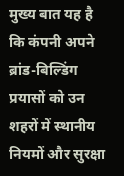मुख्य बात यह है कि कंपनी अपने ब्रांड-बिल्डिंग प्रयासों को उन शहरों में स्थानीय नियमों और सुरक्षा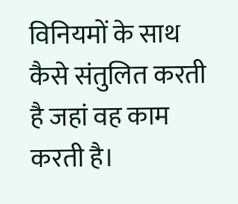विनियमों के साथ कैसे संतुलित करती है जहां वह काम करती है।